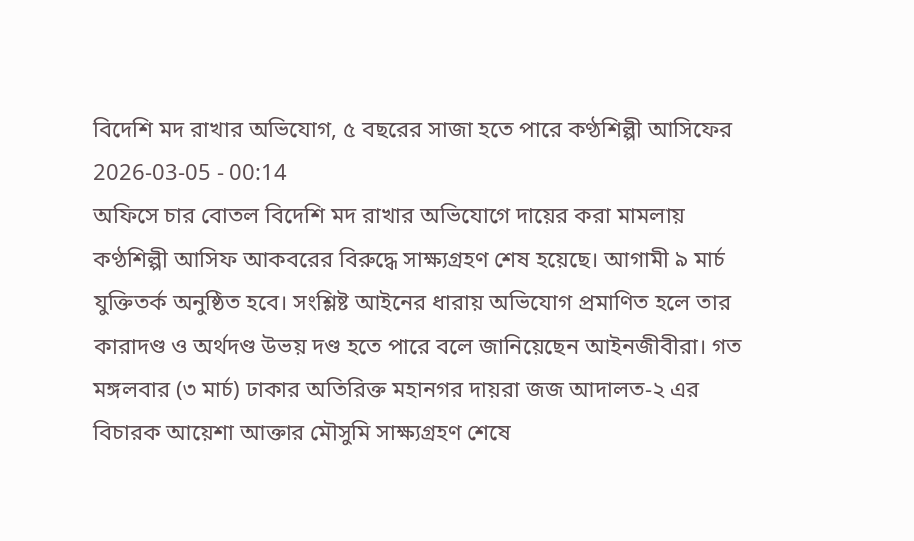বিদেশি মদ রাখার অভিযোগ, ৫ বছরের সাজা হতে পারে কণ্ঠশিল্পী আসিফের
2026-03-05 - 00:14
অফিসে চার বোতল বিদেশি মদ রাখার অভিযোগে দায়ের করা মামলায় কণ্ঠশিল্পী আসিফ আকবরের বিরুদ্ধে সাক্ষ্যগ্রহণ শেষ হয়েছে। আগামী ৯ মার্চ যুক্তিতর্ক অনুষ্ঠিত হবে। সংশ্লিষ্ট আইনের ধারায় অভিযোগ প্রমাণিত হলে তার কারাদণ্ড ও অর্থদণ্ড উভয় দণ্ড হতে পারে বলে জানিয়েছেন আইনজীবীরা। গত মঙ্গলবার (৩ মার্চ) ঢাকার অতিরিক্ত মহানগর দায়রা জজ আদালত-২ এর বিচারক আয়েশা আক্তার মৌসুমি সাক্ষ্যগ্রহণ শেষে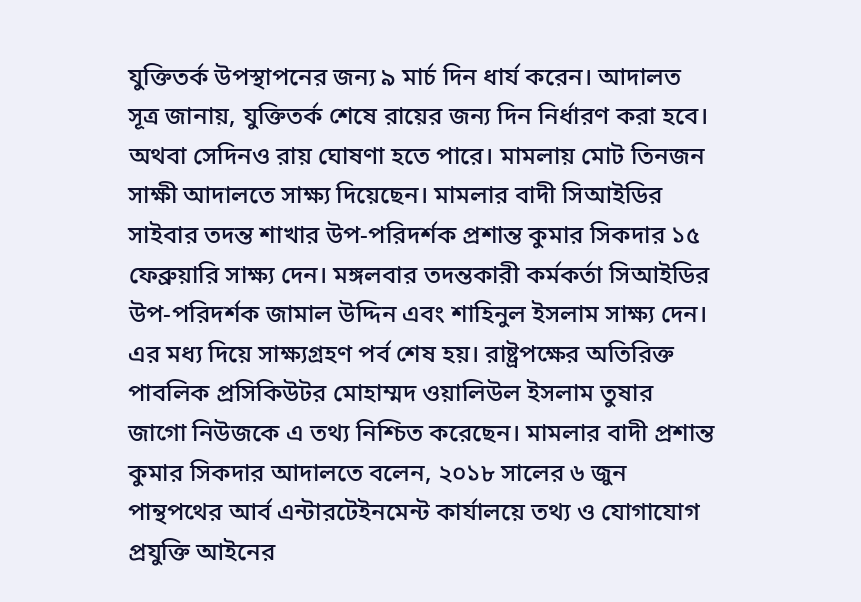যুক্তিতর্ক উপস্থাপনের জন্য ৯ মার্চ দিন ধার্য করেন। আদালত সূত্র জানায়, যুক্তিতর্ক শেষে রায়ের জন্য দিন নির্ধারণ করা হবে। অথবা সেদিনও রায় ঘোষণা হতে পারে। মামলায় মোট তিনজন সাক্ষী আদালতে সাক্ষ্য দিয়েছেন। মামলার বাদী সিআইডির সাইবার তদন্ত শাখার উপ-পরিদর্শক প্রশান্ত কুমার সিকদার ১৫ ফেব্রুয়ারি সাক্ষ্য দেন। মঙ্গলবার তদন্তকারী কর্মকর্তা সিআইডির উপ-পরিদর্শক জামাল উদ্দিন এবং শাহিনুল ইসলাম সাক্ষ্য দেন। এর মধ্য দিয়ে সাক্ষ্যগ্রহণ পর্ব শেষ হয়। রাষ্ট্রপক্ষের অতিরিক্ত পাবলিক প্রসিকিউটর মোহাম্মদ ওয়ালিউল ইসলাম তুষার জাগো নিউজকে এ তথ্য নিশ্চিত করেছেন। মামলার বাদী প্রশান্ত কুমার সিকদার আদালতে বলেন, ২০১৮ সালের ৬ জুন পান্থপথের আর্ব এন্টারটেইনমেন্ট কার্যালয়ে তথ্য ও যোগাযোগ প্রযুক্তি আইনের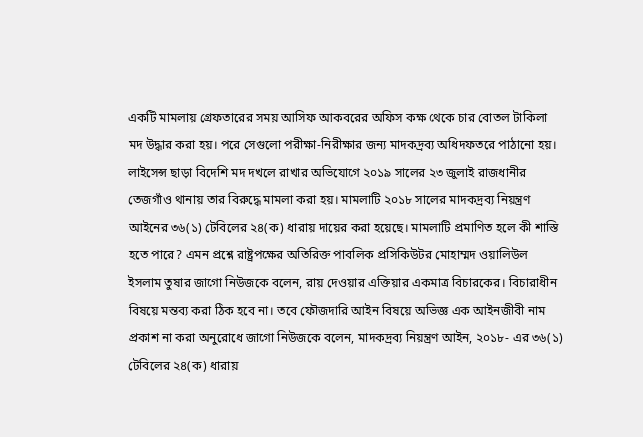একটি মামলায় গ্রেফতারের সময় আসিফ আকবরের অফিস কক্ষ থেকে চার বোতল টাকিলা মদ উদ্ধার করা হয়। পরে সেগুলো পরীক্ষা-নিরীক্ষার জন্য মাদকদ্রব্য অধিদফতরে পাঠানো হয়। লাইসেন্স ছাড়া বিদেশি মদ দখলে রাখার অভিযোগে ২০১৯ সালের ২৩ জুলাই রাজধানীর তেজগাঁও থানায় তার বিরুদ্ধে মামলা করা হয়। মামলাটি ২০১৮ সালের মাদকদ্রব্য নিয়ন্ত্রণ আইনের ৩৬(১) টেবিলের ২৪(ক) ধারায় দায়ের করা হয়েছে। মামলাটি প্রমাণিত হলে কী শাস্তি হতে পারে? এমন প্রশ্নে রাষ্ট্রপক্ষের অতিরিক্ত পাবলিক প্রসিকিউটর মোহাম্মদ ওয়ালিউল ইসলাম তুষার জাগো নিউজকে বলেন, রায় দেওয়ার এক্তিয়ার একমাত্র বিচারকের। বিচারাধীন বিষয়ে মন্তব্য করা ঠিক হবে না। তবে ফৌজদারি আইন বিষয়ে অভিজ্ঞ এক আইনজীবী নাম প্রকাশ না করা অনুরোধে জাগো নিউজকে বলেন, মাদকদ্রব্য নিয়ন্ত্রণ আইন, ২০১৮- এর ৩৬(১) টেবিলের ২৪(ক) ধারায়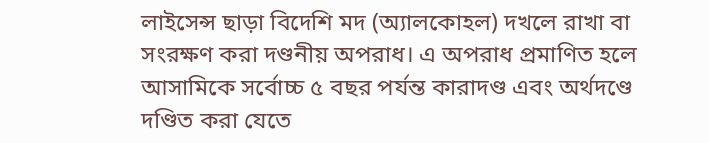লাইসেন্স ছাড়া বিদেশি মদ (অ্যালকোহল) দখলে রাখা বা সংরক্ষণ করা দণ্ডনীয় অপরাধ। এ অপরাধ প্রমাণিত হলে আসামিকে সর্বোচ্চ ৫ বছর পর্যন্ত কারাদণ্ড এবং অর্থদণ্ডে দণ্ডিত করা যেতে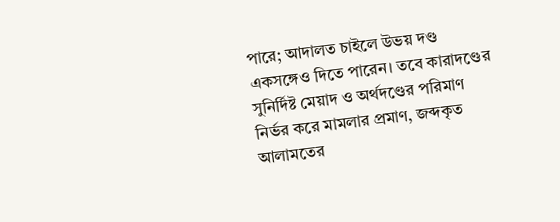পারে; আদালত চাইলে উভয় দণ্ড একসঙ্গেও দিতে পারেন। তবে কারাদণ্ডের সুনির্দিষ্ট মেয়াদ ও অর্থদণ্ডের পরিমাণ নির্ভর করে মামলার প্রমাণ, জব্দকৃত আলামতের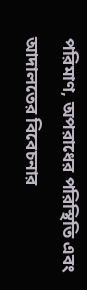পরিমাণ, অপরাধের পরিস্থিতি এবং আদালতের বিবেচনার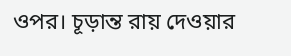ওপর। চূড়ান্ত রায় দেওয়ার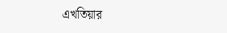এখতিয়ার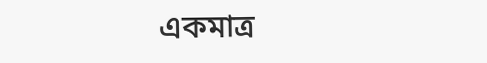একমাত্র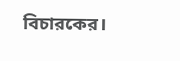বিচারকের।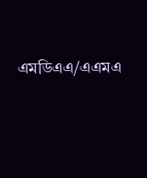এমডিএএ/এএমএ